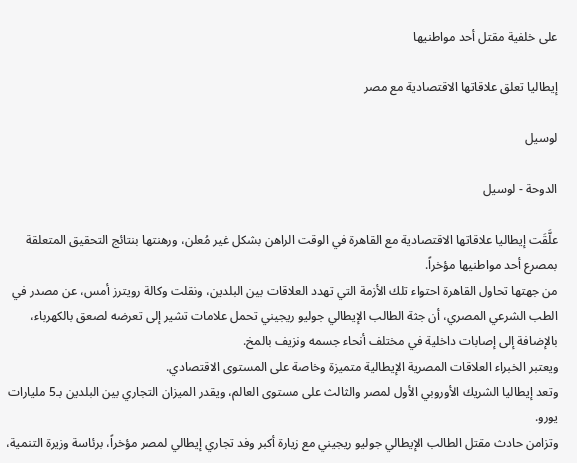على خلفية مقتل أحد مواطنيها

إيطاليا تعلق علاقاتها الاقتصادية مع مصر

لوسيل

الدوحة - لوسيل

علَّقَت إيطاليا علاقاتها الاقتصادية مع القاهرة في الوقت الراهن بشكل غير مُعلن، ورهنتها بنتائج التحقيق المتعلقة بمصرع أحد مواطنيها مؤخراً.
من جهتها تحاول القاهرة احتواء تلك الأزمة التي تهدد العلاقات بين البلدين، ونقلت وكالة رويترز أمس، عن مصدر في الطب الشرعي المصري، أن جثة الطالب الإيطالي جوليو ريجيني تحمل علامات تشير إلى تعرضه لصعق بالكهرباء، بالإضافة إلى إصابات داخلية في مختلف أنحاء جسمه ونزيف بالمخ.
ويعتبر الخبراء العلاقات المصرية الإيطالية متميزة وخاصة على المستوى الاقتصادي.
وتعد إيطاليا الشريك الأوروبي الأول لمصر والثالث على مستوى العالم، ويقدر الميزان التجاري بين البلدين بـ5 مليارات يورو.
وتزامن حادث مقتل الطالب الإيطالي جوليو ريجيني مع زيارة أكبر وفد تجاري إيطالي لمصر مؤخراً، برئاسة وزيرة التنمية،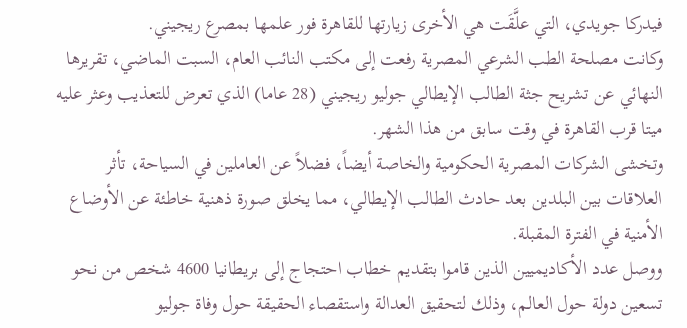فيدركا جويدي، التي علَّقَت هي الأخرى زيارتها للقاهرة فور علمها بمصرع ريجيني.
وكانت مصلحة الطب الشرعي المصرية رفعت إلى مكتب النائب العام، السبت الماضي، تقريرها النهائي عن تشريح جثة الطالب الإيطالي جوليو ريجيني (28 عاما) الذي تعرض للتعذيب وعثر عليه ميتا قرب القاهرة في وقت سابق من هذا الشهر.
وتخشى الشركات المصرية الحكومية والخاصة أيضاً، فضلاً عن العاملين في السياحة، تأثر العلاقات بين البلدين بعد حادث الطالب الإيطالي، مما يخلق صورة ذهنية خاطئة عن الأوضاع الأمنية في الفترة المقبلة.
ووصل عدد الأكاديميين الذين قاموا بتقديم خطاب احتجاج إلى بريطانيا 4600 شخص من نحو تسعين دولة حول العالم، وذلك لتحقيق العدالة واستقصاء الحقيقة حول وفاة جوليو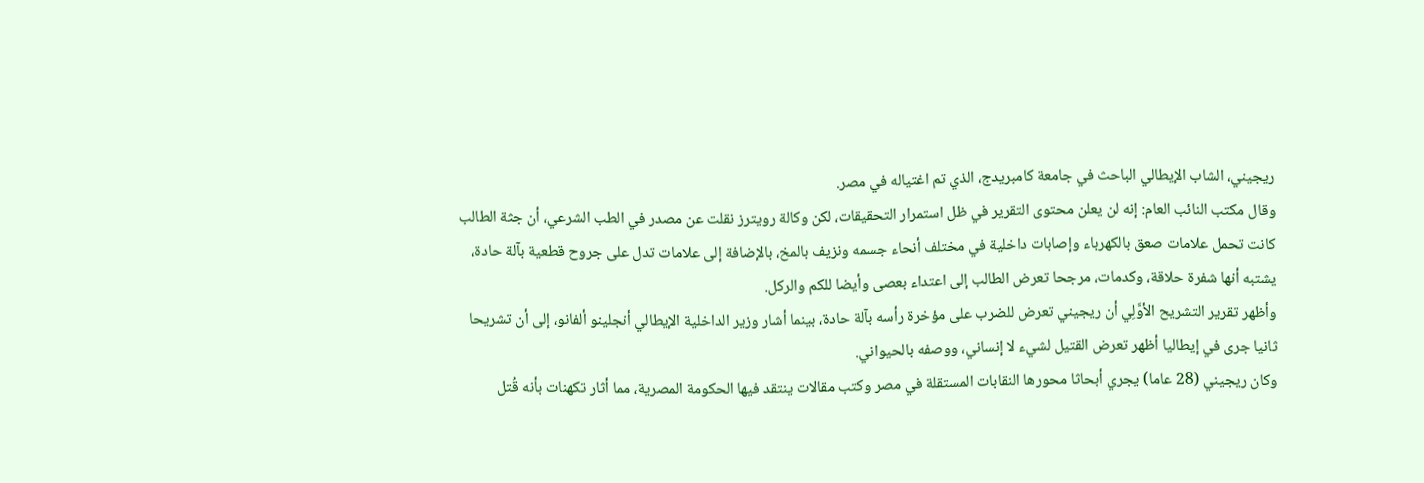ريجيني، الشاب الإيطالي الباحث في جامعة كامبريدج، الذي تم اغتياله في مصر.
وقال مكتب النائب العام: إنه لن يعلن محتوى التقرير في ظل استمرار التحقيقات، لكن وكالة رويترز نقلت عن مصدر في الطب الشرعي، أن جثة الطالب كانت تحمل علامات صعق بالكهرباء وإصابات داخلية في مختلف أنحاء جسمه ونزيف بالمخ، بالإضافة إلى علامات تدل على جروح قطعية بآلة حادة، يشتبه أنها شفرة حلاقة، وكدمات، مرجحا تعرض الطالب إلى اعتداء بعصى وأيضا للكم والركل.
وأظهر تقرير التشريح الأوَّلِي أن ريجيني تعرض للضرب على مؤخرة رأسه بآلة حادة، بينما أشار وزير الداخلية الإيطالي أنجلينو ألفانو، إلى أن تشريحا ثانيا جرى في إيطاليا أظهر تعرض القتيل لشيء لا إنساني، ووصفه بالحيواني.
وكان ريجيني (28 عاما) يجري أبحاثا محورها النقابات المستقلة في مصر وكتب مقالات ينتقد فيها الحكومة المصرية، مما أثار تكهنات بأنه قُتل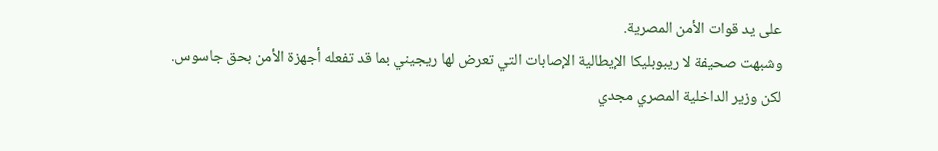على يد قوات الأمن المصرية.
وشبهت صحيفة لا ريبوبليكا الإيطالية الإصابات التي تعرض لها ريجيني بما قد تفعله أجهزة الأمن بحق جاسوس.
لكن وزير الداخلية المصري مجدي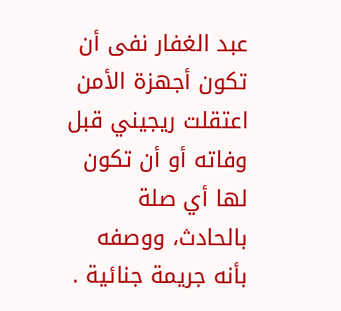عبد الغفار نفى أن تكون أجهزة الأمن اعتقلت ريجيني قبل وفاته أو أن تكون لها أي صلة بالحادث، ووصفه بأنه جريمة جنائية .